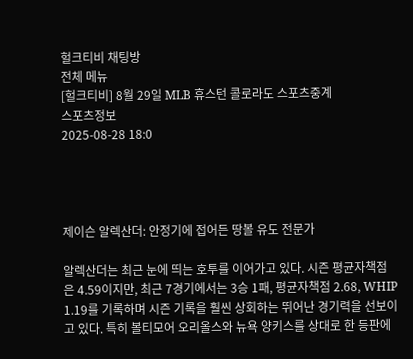헐크티비 채팅방
전체 메뉴
[헐크티비] 8월 29일 MLB 휴스턴 콜로라도 스포츠중계
스포츠정보
2025-08-28 18:0




제이슨 알렉산더: 안정기에 접어든 땅볼 유도 전문가

알렉산더는 최근 눈에 띄는 호투를 이어가고 있다. 시즌 평균자책점은 4.59이지만, 최근 7경기에서는 3승 1패, 평균자책점 2.68, WHIP 1.19를 기록하며 시즌 기록을 훨씬 상회하는 뛰어난 경기력을 선보이고 있다. 특히 볼티모어 오리올스와 뉴욕 양키스를 상대로 한 등판에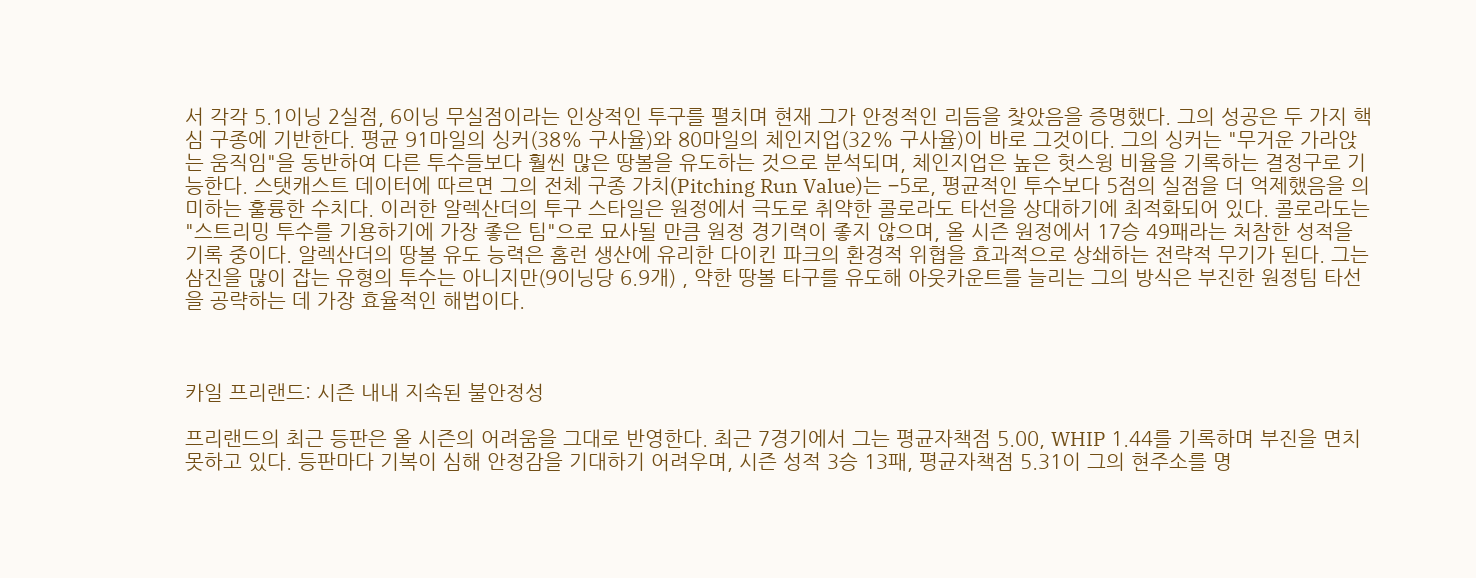서 각각 5.1이닝 2실점, 6이닝 무실점이라는 인상적인 투구를 펼치며 현재 그가 안정적인 리듬을 찾았음을 증명했다. 그의 성공은 두 가지 핵심 구종에 기반한다. 평균 91마일의 싱커(38% 구사율)와 80마일의 체인지업(32% 구사율)이 바로 그것이다. 그의 싱커는 "무거운 가라앉는 움직임"을 동반하여 다른 투수들보다 훨씬 많은 땅볼을 유도하는 것으로 분석되며, 체인지업은 높은 헛스윙 비율을 기록하는 결정구로 기능한다. 스탯캐스트 데이터에 따르면 그의 전체 구종 가치(Pitching Run Value)는 −5로, 평균적인 투수보다 5점의 실점을 더 억제했음을 의미하는 훌륭한 수치다. 이러한 알렉산더의 투구 스타일은 원정에서 극도로 취약한 콜로라도 타선을 상대하기에 최적화되어 있다. 콜로라도는 "스트리밍 투수를 기용하기에 가장 좋은 팀"으로 묘사될 만큼 원정 경기력이 좋지 않으며, 올 시즌 원정에서 17승 49패라는 처참한 성적을 기록 중이다. 알렉산더의 땅볼 유도 능력은 홈런 생산에 유리한 다이킨 파크의 환경적 위협을 효과적으로 상쇄하는 전략적 무기가 된다. 그는 삼진을 많이 잡는 유형의 투수는 아니지만(9이닝당 6.9개) , 약한 땅볼 타구를 유도해 아웃카운트를 늘리는 그의 방식은 부진한 원정팀 타선을 공략하는 데 가장 효율적인 해법이다.



카일 프리랜드: 시즌 내내 지속된 불안정성

프리랜드의 최근 등판은 올 시즌의 어려움을 그대로 반영한다. 최근 7경기에서 그는 평균자책점 5.00, WHIP 1.44를 기록하며 부진을 면치 못하고 있다. 등판마다 기복이 심해 안정감을 기대하기 어려우며, 시즌 성적 3승 13패, 평균자책점 5.31이 그의 현주소를 명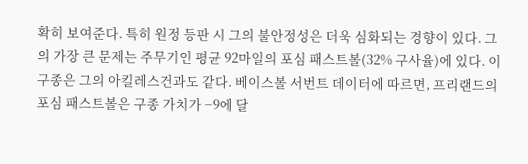확히 보여준다. 특히 원정 등판 시 그의 불안정성은 더욱 심화되는 경향이 있다. 그의 가장 큰 문제는 주무기인 평균 92마일의 포심 패스트볼(32% 구사율)에 있다. 이 구종은 그의 아킬레스건과도 같다. 베이스볼 서번트 데이터에 따르면, 프리랜드의 포심 패스트볼은 구종 가치가 −9에 달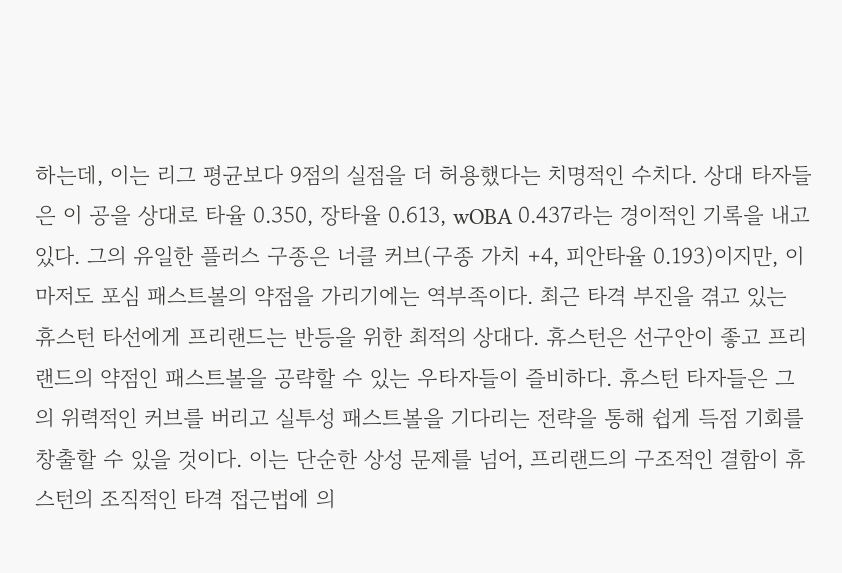하는데, 이는 리그 평균보다 9점의 실점을 더 허용했다는 치명적인 수치다. 상대 타자들은 이 공을 상대로 타율 0.350, 장타율 0.613, wOBA 0.437라는 경이적인 기록을 내고 있다. 그의 유일한 플러스 구종은 너클 커브(구종 가치 +4, 피안타율 0.193)이지만, 이마저도 포심 패스트볼의 약점을 가리기에는 역부족이다. 최근 타격 부진을 겪고 있는 휴스턴 타선에게 프리랜드는 반등을 위한 최적의 상대다. 휴스턴은 선구안이 좋고 프리랜드의 약점인 패스트볼을 공략할 수 있는 우타자들이 즐비하다. 휴스턴 타자들은 그의 위력적인 커브를 버리고 실투성 패스트볼을 기다리는 전략을 통해 쉽게 득점 기회를 창출할 수 있을 것이다. 이는 단순한 상성 문제를 넘어, 프리랜드의 구조적인 결함이 휴스턴의 조직적인 타격 접근법에 의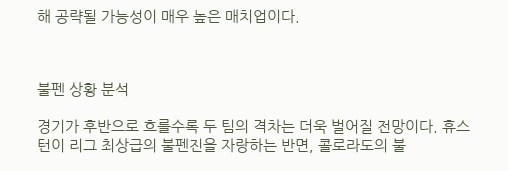해 공략될 가능성이 매우 높은 매치업이다.



불펜 상황 분석

경기가 후반으로 흐를수록 두 팀의 격차는 더욱 벌어질 전망이다. 휴스턴이 리그 최상급의 불펜진을 자랑하는 반면, 콜로라도의 불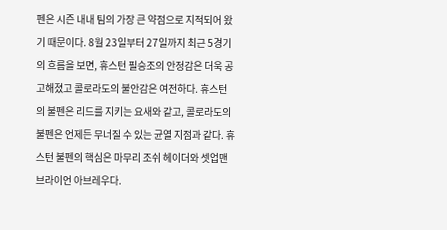펜은 시즌 내내 팀의 가장 큰 약점으로 지적되어 왔기 때문이다. 8월 23일부터 27일까지 최근 5경기의 흐름을 보면, 휴스턴 필승조의 안정감은 더욱 공고해졌고 콜로라도의 불안감은 여전하다. 휴스턴의 불펜은 리드를 지키는 요새와 같고, 콜로라도의 불펜은 언제든 무너질 수 있는 균열 지점과 같다. 휴스턴 불펜의 핵심은 마무리 조쉬 헤이더와 셋업맨 브라이언 아브레우다.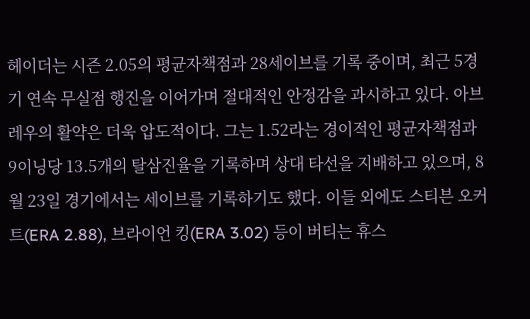헤이더는 시즌 2.05의 평균자책점과 28세이브를 기록 중이며, 최근 5경기 연속 무실점 행진을 이어가며 절대적인 안정감을 과시하고 있다. 아브레우의 활약은 더욱 압도적이다. 그는 1.52라는 경이적인 평균자책점과 9이닝당 13.5개의 탈삼진율을 기록하며 상대 타선을 지배하고 있으며, 8월 23일 경기에서는 세이브를 기록하기도 했다. 이들 외에도 스티븐 오커트(ERA 2.88), 브라이언 킹(ERA 3.02) 등이 버티는 휴스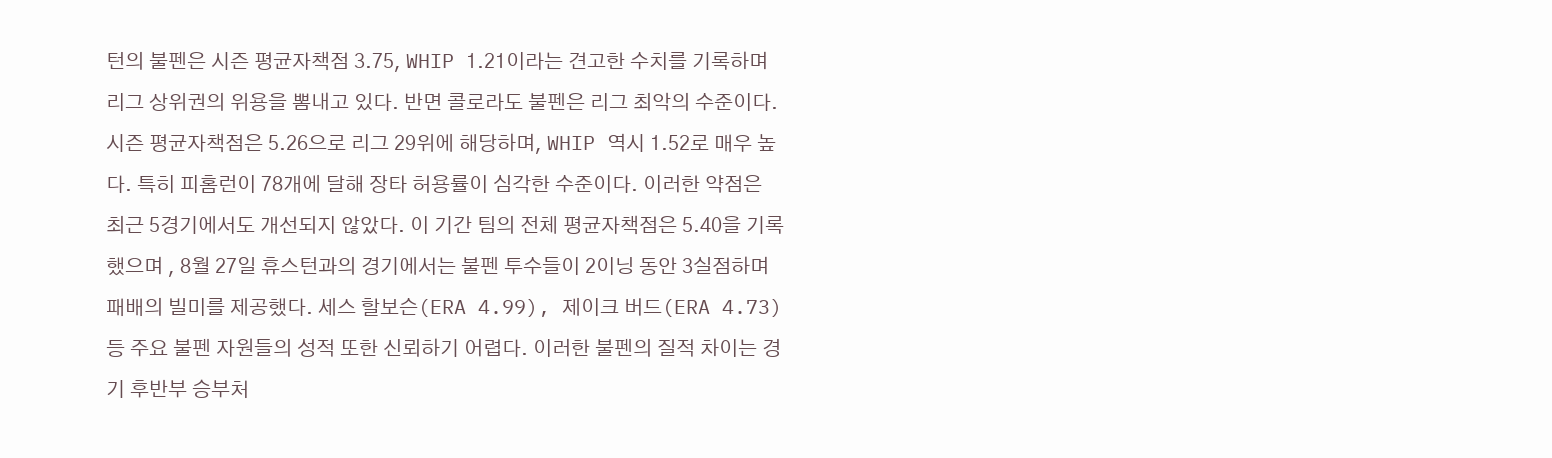턴의 불펜은 시즌 평균자책점 3.75, WHIP 1.21이라는 견고한 수치를 기록하며 리그 상위권의 위용을 뽐내고 있다. 반면 콜로라도 불펜은 리그 최악의 수준이다. 시즌 평균자책점은 5.26으로 리그 29위에 해당하며, WHIP 역시 1.52로 매우 높다. 특히 피홈런이 78개에 달해 장타 허용률이 심각한 수준이다. 이러한 약점은 최근 5경기에서도 개선되지 않았다. 이 기간 팀의 전체 평균자책점은 5.40을 기록했으며 , 8월 27일 휴스턴과의 경기에서는 불펜 투수들이 2이닝 동안 3실점하며 패배의 빌미를 제공했다. 세스 할보슨(ERA 4.99), 제이크 버드(ERA 4.73) 등 주요 불펜 자원들의 성적 또한 신뢰하기 어렵다. 이러한 불펜의 질적 차이는 경기 후반부 승부처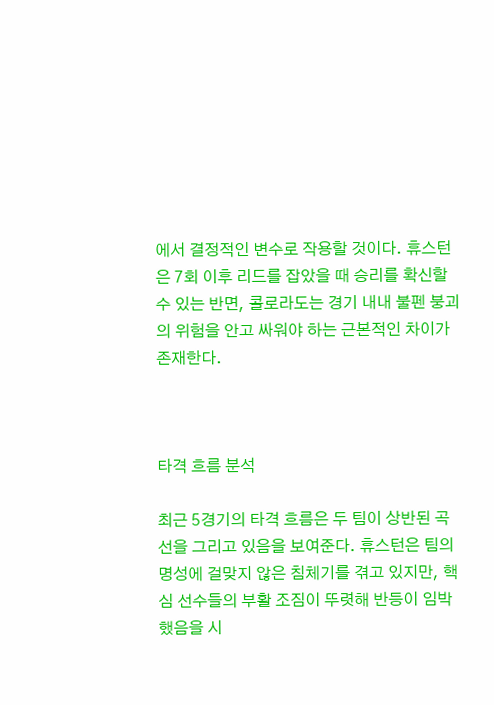에서 결정적인 변수로 작용할 것이다. 휴스턴은 7회 이후 리드를 잡았을 때 승리를 확신할 수 있는 반면, 콜로라도는 경기 내내 불펜 붕괴의 위험을 안고 싸워야 하는 근본적인 차이가 존재한다.



타격 흐름 분석

최근 5경기의 타격 흐름은 두 팀이 상반된 곡선을 그리고 있음을 보여준다. 휴스턴은 팀의 명성에 걸맞지 않은 침체기를 겪고 있지만, 핵심 선수들의 부활 조짐이 뚜렷해 반등이 임박했음을 시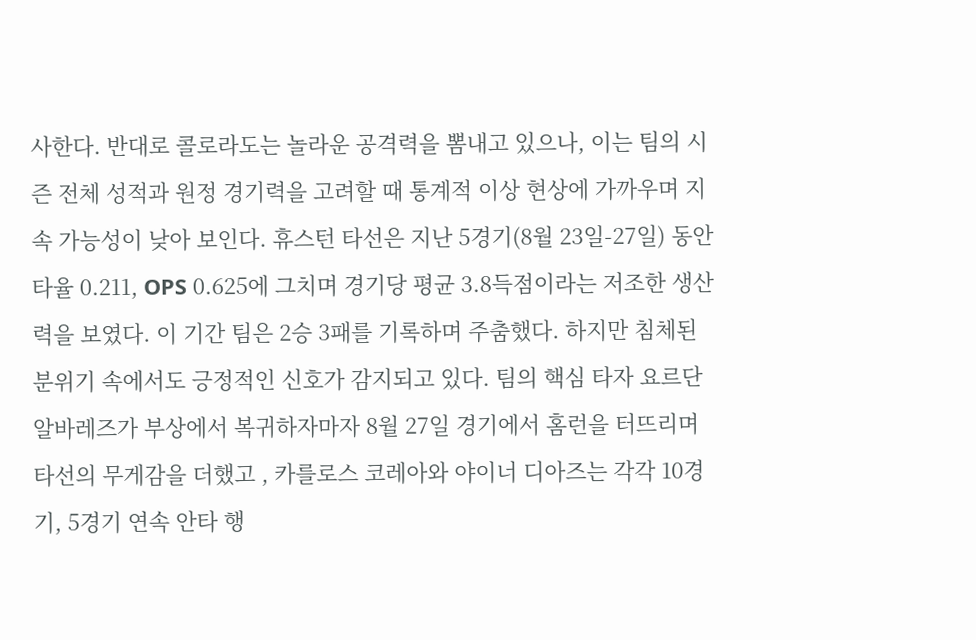사한다. 반대로 콜로라도는 놀라운 공격력을 뽐내고 있으나, 이는 팀의 시즌 전체 성적과 원정 경기력을 고려할 때 통계적 이상 현상에 가까우며 지속 가능성이 낮아 보인다. 휴스턴 타선은 지난 5경기(8월 23일-27일) 동안 타율 0.211, OPS 0.625에 그치며 경기당 평균 3.8득점이라는 저조한 생산력을 보였다. 이 기간 팀은 2승 3패를 기록하며 주춤했다. 하지만 침체된 분위기 속에서도 긍정적인 신호가 감지되고 있다. 팀의 핵심 타자 요르단 알바레즈가 부상에서 복귀하자마자 8월 27일 경기에서 홈런을 터뜨리며 타선의 무게감을 더했고 , 카를로스 코레아와 야이너 디아즈는 각각 10경기, 5경기 연속 안타 행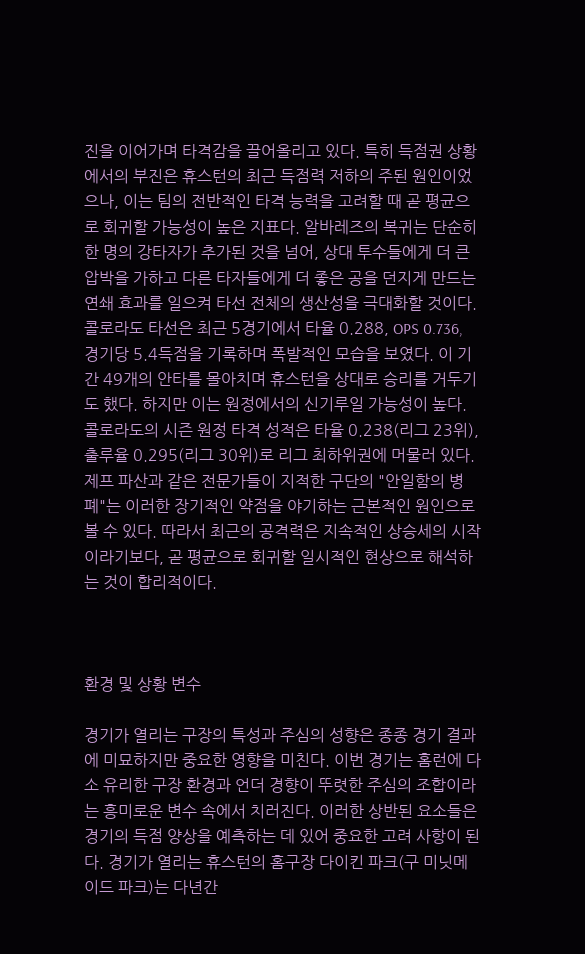진을 이어가며 타격감을 끌어올리고 있다. 특히 득점권 상황에서의 부진은 휴스턴의 최근 득점력 저하의 주된 원인이었으나, 이는 팀의 전반적인 타격 능력을 고려할 때 곧 평균으로 회귀할 가능성이 높은 지표다. 알바레즈의 복귀는 단순히 한 명의 강타자가 추가된 것을 넘어, 상대 투수들에게 더 큰 압박을 가하고 다른 타자들에게 더 좋은 공을 던지게 만드는 연쇄 효과를 일으켜 타선 전체의 생산성을 극대화할 것이다. 콜로라도 타선은 최근 5경기에서 타율 0.288, OPS 0.736, 경기당 5.4득점을 기록하며 폭발적인 모습을 보였다. 이 기간 49개의 안타를 몰아치며 휴스턴을 상대로 승리를 거두기도 했다. 하지만 이는 원정에서의 신기루일 가능성이 높다. 콜로라도의 시즌 원정 타격 성적은 타율 0.238(리그 23위), 출루율 0.295(리그 30위)로 리그 최하위권에 머물러 있다. 제프 파산과 같은 전문가들이 지적한 구단의 "안일함의 병폐"는 이러한 장기적인 약점을 야기하는 근본적인 원인으로 볼 수 있다. 따라서 최근의 공격력은 지속적인 상승세의 시작이라기보다, 곧 평균으로 회귀할 일시적인 현상으로 해석하는 것이 합리적이다.



환경 및 상황 변수

경기가 열리는 구장의 특성과 주심의 성향은 종종 경기 결과에 미묘하지만 중요한 영향을 미친다. 이번 경기는 홈런에 다소 유리한 구장 환경과 언더 경향이 뚜렷한 주심의 조합이라는 흥미로운 변수 속에서 치러진다. 이러한 상반된 요소들은 경기의 득점 양상을 예측하는 데 있어 중요한 고려 사항이 된다. 경기가 열리는 휴스턴의 홈구장 다이킨 파크(구 미닛메이드 파크)는 다년간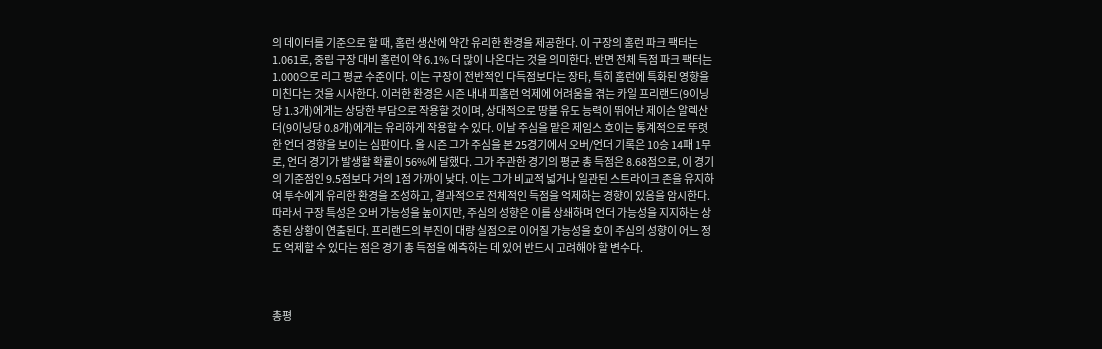의 데이터를 기준으로 할 때, 홈런 생산에 약간 유리한 환경을 제공한다. 이 구장의 홈런 파크 팩터는 1.061로, 중립 구장 대비 홈런이 약 6.1% 더 많이 나온다는 것을 의미한다. 반면 전체 득점 파크 팩터는 1.000으로 리그 평균 수준이다. 이는 구장이 전반적인 다득점보다는 장타, 특히 홈런에 특화된 영향을 미친다는 것을 시사한다. 이러한 환경은 시즌 내내 피홈런 억제에 어려움을 겪는 카일 프리랜드(9이닝당 1.3개)에게는 상당한 부담으로 작용할 것이며, 상대적으로 땅볼 유도 능력이 뛰어난 제이슨 알렉산더(9이닝당 0.8개)에게는 유리하게 작용할 수 있다. 이날 주심을 맡은 제임스 호이는 통계적으로 뚜렷한 언더 경향을 보이는 심판이다. 올 시즌 그가 주심을 본 25경기에서 오버/언더 기록은 10승 14패 1무로, 언더 경기가 발생할 확률이 56%에 달했다. 그가 주관한 경기의 평균 총 득점은 8.68점으로, 이 경기의 기준점인 9.5점보다 거의 1점 가까이 낮다. 이는 그가 비교적 넓거나 일관된 스트라이크 존을 유지하여 투수에게 유리한 환경을 조성하고, 결과적으로 전체적인 득점을 억제하는 경향이 있음을 암시한다. 따라서 구장 특성은 오버 가능성을 높이지만, 주심의 성향은 이를 상쇄하며 언더 가능성을 지지하는 상충된 상황이 연출된다. 프리랜드의 부진이 대량 실점으로 이어질 가능성을 호이 주심의 성향이 어느 정도 억제할 수 있다는 점은 경기 총 득점을 예측하는 데 있어 반드시 고려해야 할 변수다.



총평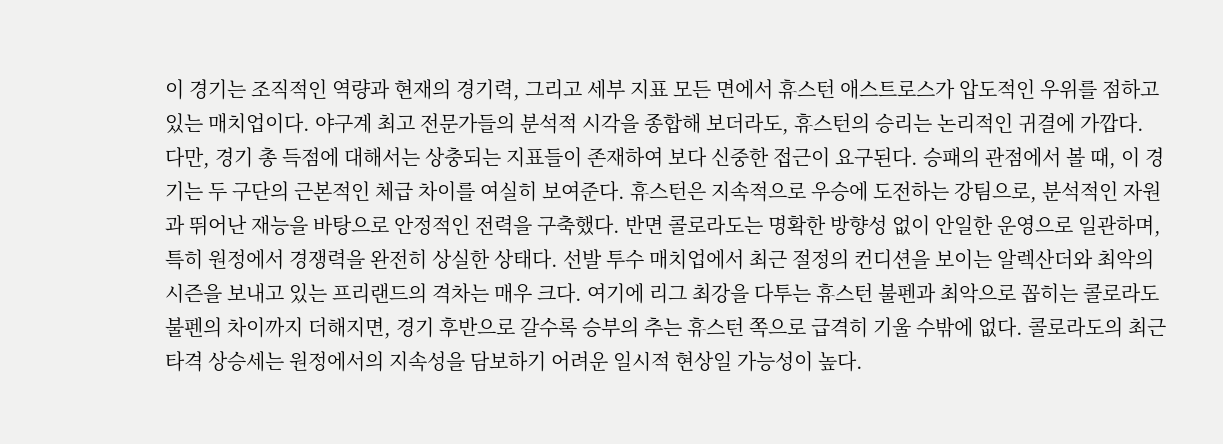이 경기는 조직적인 역량과 현재의 경기력, 그리고 세부 지표 모든 면에서 휴스턴 애스트로스가 압도적인 우위를 점하고 있는 매치업이다. 야구계 최고 전문가들의 분석적 시각을 종합해 보더라도, 휴스턴의 승리는 논리적인 귀결에 가깝다. 다만, 경기 총 득점에 대해서는 상충되는 지표들이 존재하여 보다 신중한 접근이 요구된다. 승패의 관점에서 볼 때, 이 경기는 두 구단의 근본적인 체급 차이를 여실히 보여준다. 휴스턴은 지속적으로 우승에 도전하는 강팀으로, 분석적인 자원과 뛰어난 재능을 바탕으로 안정적인 전력을 구축했다. 반면 콜로라도는 명확한 방향성 없이 안일한 운영으로 일관하며, 특히 원정에서 경쟁력을 완전히 상실한 상태다. 선발 투수 매치업에서 최근 절정의 컨디션을 보이는 알렉산더와 최악의 시즌을 보내고 있는 프리랜드의 격차는 매우 크다. 여기에 리그 최강을 다투는 휴스턴 불펜과 최악으로 꼽히는 콜로라도 불펜의 차이까지 더해지면, 경기 후반으로 갈수록 승부의 추는 휴스턴 쪽으로 급격히 기울 수밖에 없다. 콜로라도의 최근 타격 상승세는 원정에서의 지속성을 담보하기 어려운 일시적 현상일 가능성이 높다.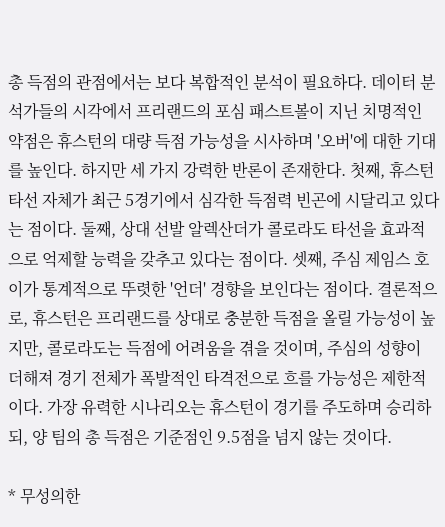총 득점의 관점에서는 보다 복합적인 분석이 필요하다. 데이터 분석가들의 시각에서 프리랜드의 포심 패스트볼이 지닌 치명적인 약점은 휴스턴의 대량 득점 가능성을 시사하며 '오버'에 대한 기대를 높인다. 하지만 세 가지 강력한 반론이 존재한다. 첫째, 휴스턴 타선 자체가 최근 5경기에서 심각한 득점력 빈곤에 시달리고 있다는 점이다. 둘째, 상대 선발 알렉산더가 콜로라도 타선을 효과적으로 억제할 능력을 갖추고 있다는 점이다. 셋째, 주심 제임스 호이가 통계적으로 뚜렷한 '언더' 경향을 보인다는 점이다. 결론적으로, 휴스턴은 프리랜드를 상대로 충분한 득점을 올릴 가능성이 높지만, 콜로라도는 득점에 어려움을 겪을 것이며, 주심의 성향이 더해져 경기 전체가 폭발적인 타격전으로 흐를 가능성은 제한적이다. 가장 유력한 시나리오는 휴스턴이 경기를 주도하며 승리하되, 양 팀의 총 득점은 기준점인 9.5점을 넘지 않는 것이다.

* 무성의한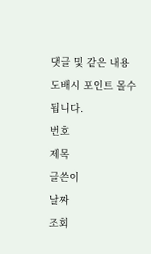댓글 및 같은 내용 도배시 포인트 몰수 됩니다.
번호
제목
글쓴이
날짜
조회